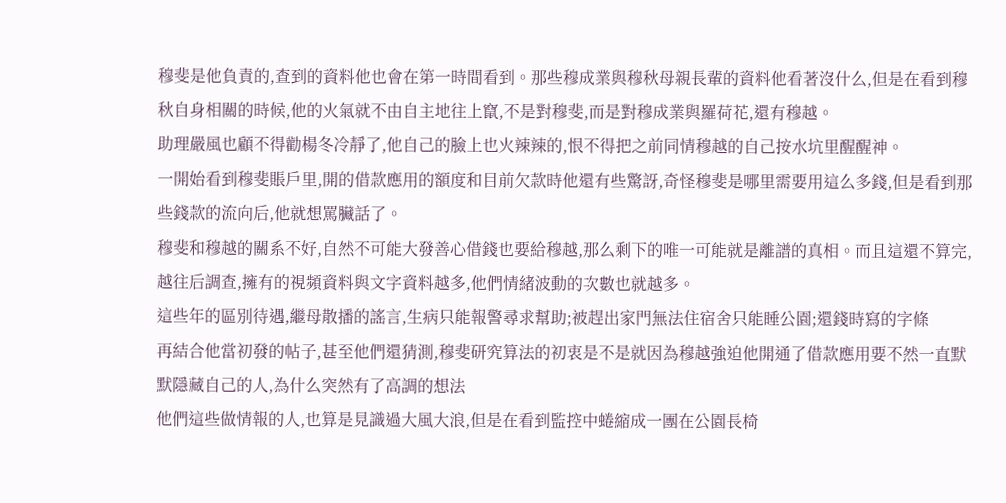穆斐是他負責的,查到的資料他也會在第一時間看到。那些穆成業與穆秋母親長輩的資料他看著沒什么,但是在看到穆秋自身相關的時候,他的火氣就不由自主地往上竄,不是對穆斐,而是對穆成業與羅荷花,還有穆越。
助理嚴風也顧不得勸楊冬冷靜了,他自己的臉上也火辣辣的,恨不得把之前同情穆越的自己按水坑里醒醒神。
一開始看到穆斐賬戶里,開的借款應用的額度和目前欠款時他還有些驚訝,奇怪穆斐是哪里需要用這么多錢,但是看到那些錢款的流向后,他就想罵臟話了。
穆斐和穆越的關系不好,自然不可能大發善心借錢也要給穆越,那么剩下的唯一可能就是離譜的真相。而且這還不算完,越往后調查,擁有的視頻資料與文字資料越多,他們情緒波動的次數也就越多。
這些年的區別待遇,繼母散播的謠言,生病只能報警尋求幫助;被趕出家門無法住宿舍只能睡公園;還錢時寫的字條
再結合他當初發的帖子,甚至他們還猜測,穆斐研究算法的初衷是不是就因為穆越強迫他開通了借款應用要不然一直默默隱藏自己的人,為什么突然有了高調的想法
他們這些做情報的人,也算是見識過大風大浪,但是在看到監控中蜷縮成一團在公園長椅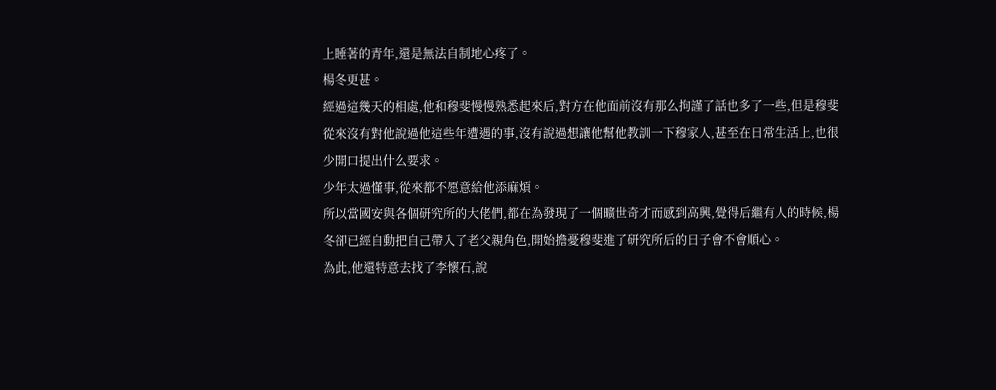上睡著的青年,還是無法自制地心疼了。
楊冬更甚。
經過這幾天的相處,他和穆斐慢慢熟悉起來后,對方在他面前沒有那么拘謹了話也多了一些,但是穆斐從來沒有對他說過他這些年遭遇的事,沒有說過想讓他幫他教訓一下穆家人,甚至在日常生活上,也很少開口提出什么要求。
少年太過懂事,從來都不愿意給他添麻煩。
所以當國安與各個研究所的大佬們,都在為發現了一個曠世奇才而感到高興,覺得后繼有人的時候,楊冬卻已經自動把自己帶入了老父親角色,開始擔憂穆斐進了研究所后的日子會不會順心。
為此,他還特意去找了李懷石,說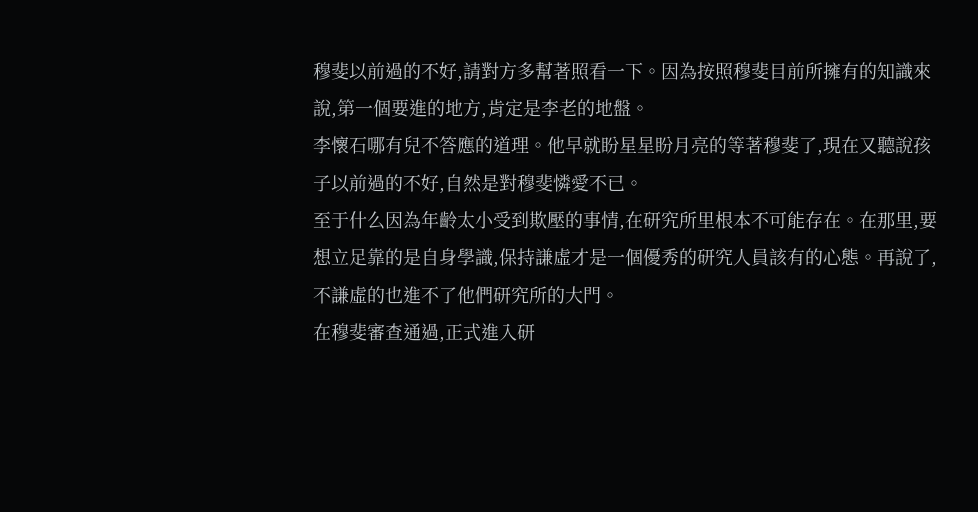穆斐以前過的不好,請對方多幫著照看一下。因為按照穆斐目前所擁有的知識來說,第一個要進的地方,肯定是李老的地盤。
李懷石哪有兒不答應的道理。他早就盼星星盼月亮的等著穆斐了,現在又聽說孩子以前過的不好,自然是對穆斐憐愛不已。
至于什么因為年齡太小受到欺壓的事情,在研究所里根本不可能存在。在那里,要想立足靠的是自身學識,保持謙虛才是一個優秀的研究人員該有的心態。再說了,不謙虛的也進不了他們研究所的大門。
在穆斐審查通過,正式進入研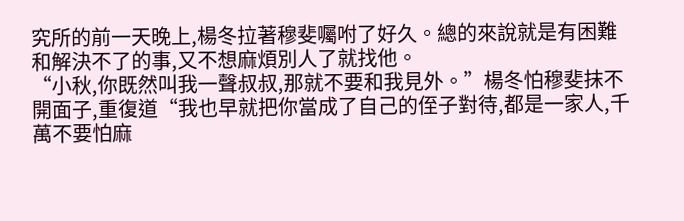究所的前一天晚上,楊冬拉著穆斐囑咐了好久。總的來說就是有困難和解決不了的事,又不想麻煩別人了就找他。
“小秋,你既然叫我一聲叔叔,那就不要和我見外。”楊冬怕穆斐抹不開面子,重復道“我也早就把你當成了自己的侄子對待,都是一家人,千萬不要怕麻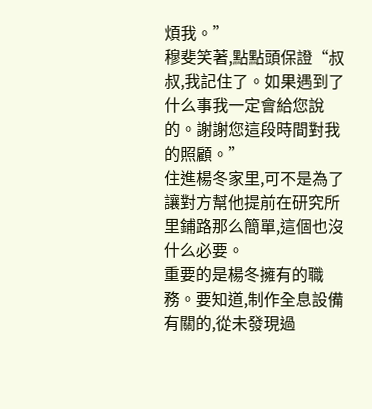煩我。”
穆斐笑著,點點頭保證“叔叔,我記住了。如果遇到了什么事我一定會給您說的。謝謝您這段時間對我的照顧。”
住進楊冬家里,可不是為了讓對方幫他提前在研究所里鋪路那么簡單,這個也沒什么必要。
重要的是楊冬擁有的職務。要知道,制作全息設備有關的,從未發現過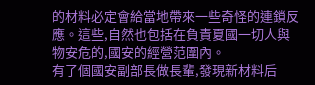的材料必定會給當地帶來一些奇怪的連鎖反應。這些,自然也包括在負責夏國一切人與物安危的,國安的經營范圍內。
有了個國安副部長做長輩,發現新材料后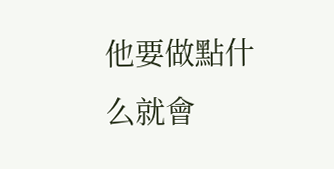他要做點什么就會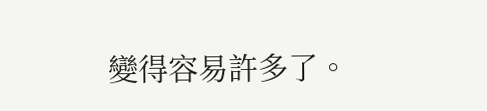變得容易許多了。